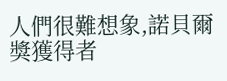人們很難想象,諾貝爾獎獲得者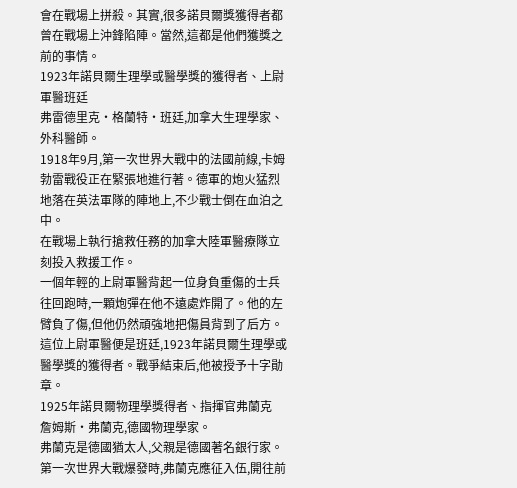會在戰場上拼殺。其實,很多諾貝爾獎獲得者都曾在戰場上沖鋒陷陣。當然,這都是他們獲獎之前的事情。
1923年諾貝爾生理學或醫學獎的獲得者、上尉軍醫班廷
弗雷德里克·格蘭特·班廷,加拿大生理學家、外科醫師。
1918年9月,第一次世界大戰中的法國前線,卡姆勃雷戰役正在緊張地進行著。德軍的炮火猛烈地落在英法軍隊的陣地上,不少戰士倒在血泊之中。
在戰場上執行搶救任務的加拿大陸軍醫療隊立刻投入救援工作。
一個年輕的上尉軍醫背起一位身負重傷的士兵往回跑時,一顆炮彈在他不遠處炸開了。他的左臂負了傷,但他仍然頑強地把傷員背到了后方。
這位上尉軍醫便是班廷,1923年諾貝爾生理學或醫學獎的獲得者。戰爭結束后,他被授予十字勛章。
1925年諾貝爾物理學獎得者、指揮官弗蘭克
詹姆斯·弗蘭克,德國物理學家。
弗蘭克是德國猶太人,父親是德國著名銀行家。第一次世界大戰爆發時,弗蘭克應征入伍,開往前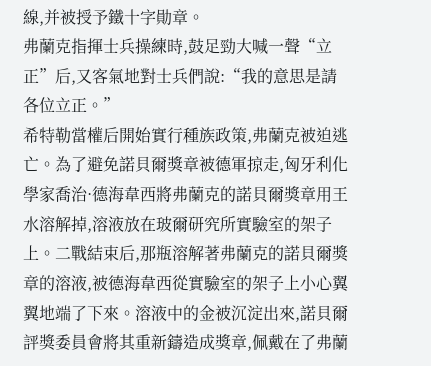線,并被授予鐵十字勛章。
弗蘭克指揮士兵操練時,鼓足勁大喊一聲“立正”后,又客氣地對士兵們說:“我的意思是請各位立正。”
希特勒當權后開始實行種族政策,弗蘭克被迫逃亡。為了避免諾貝爾獎章被德軍掠走,匈牙利化學家喬治·德海韋西將弗蘭克的諾貝爾獎章用王水溶解掉,溶液放在玻爾研究所實驗室的架子上。二戰結束后,那瓶溶解著弗蘭克的諾貝爾獎章的溶液,被德海韋西從實驗室的架子上小心翼翼地端了下來。溶液中的金被沉淀出來,諾貝爾評獎委員會將其重新鑄造成獎章,佩戴在了弗蘭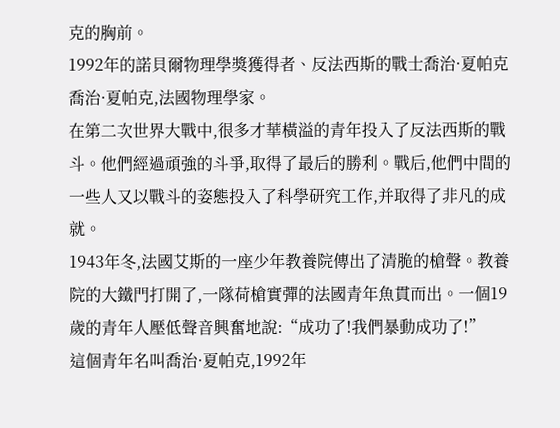克的胸前。
1992年的諾貝爾物理學獎獲得者、反法西斯的戰士喬治·夏帕克
喬治·夏帕克,法國物理學家。
在第二次世界大戰中,很多才華橫溢的青年投入了反法西斯的戰斗。他們經過頑強的斗爭,取得了最后的勝利。戰后,他們中間的一些人又以戰斗的姿態投入了科學研究工作,并取得了非凡的成就。
1943年冬,法國艾斯的一座少年教養院傳出了清脆的槍聲。教養院的大鐵門打開了,一隊荷槍實彈的法國青年魚貫而出。一個19歲的青年人壓低聲音興奮地說:“成功了!我們暴動成功了!”
這個青年名叫喬治·夏帕克,1992年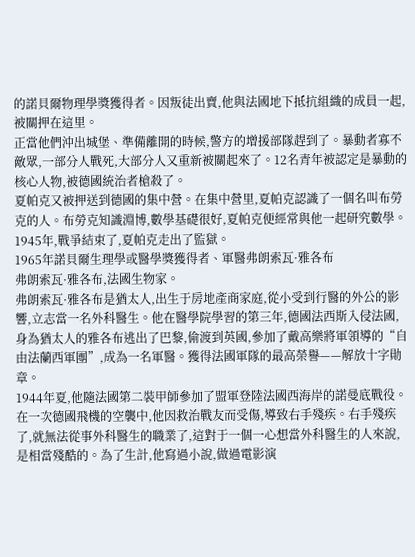的諾貝爾物理學獎獲得者。因叛徒出賣,他與法國地下抵抗組織的成員一起,被關押在這里。
正當他們沖出城堡、準備離開的時候,警方的增援部隊趕到了。暴動者寡不敵眾,一部分人戰死,大部分人又重新被關起來了。12名青年被認定是暴動的核心人物,被德國統治者槍殺了。
夏帕克又被押送到德國的集中營。在集中營里,夏帕克認識了一個名叫布勞克的人。布勞克知識淵博,數學基礎很好,夏帕克便經常與他一起研究數學。
1945年,戰爭結束了,夏帕克走出了監獄。
1965年諾貝爾生理學或醫學獎獲得者、軍醫弗朗索瓦·雅各布
弗朗索瓦·雅各布,法國生物家。
弗朗索瓦·雅各布是猶太人,出生于房地產商家庭,從小受到行醫的外公的影響,立志當一名外科醫生。他在醫學院學習的第三年,德國法西斯入侵法國,身為猶太人的雅各布逃出了巴黎,偷渡到英國,參加了戴高樂將軍領導的“自由法蘭西軍團”,成為一名軍醫。獲得法國軍隊的最高榮譽——解放十字勛章。
1944年夏,他隨法國第二裝甲師參加了盟軍登陸法國西海岸的諾曼底戰役。在一次德國飛機的空襲中,他因救治戰友而受傷,導致右手殘疾。右手殘疾了,就無法從事外科醫生的職業了,這對于一個一心想當外科醫生的人來說,是相當殘酷的。為了生計,他寫過小說,做過電影演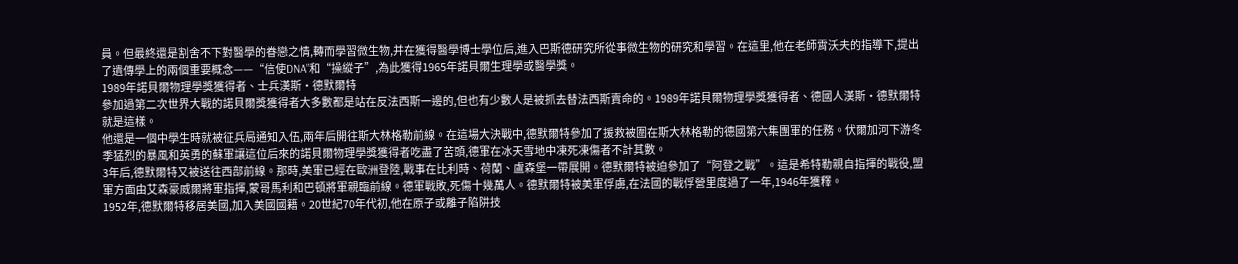員。但最終還是割舍不下對醫學的眷戀之情,轉而學習微生物,并在獲得醫學博士學位后,進入巴斯德研究所從事微生物的研究和學習。在這里,他在老師霄沃夫的指導下,提出了遺傳學上的兩個重要概念——“信使DNA”和“操縱子”,為此獲得1965年諾貝爾生理學或醫學獎。
1989年諾貝爾物理學獎獲得者、士兵漢斯·德默爾特
參加過第二次世界大戰的諾貝爾獎獲得者大多數都是站在反法西斯一邊的,但也有少數人是被抓去替法西斯賣命的。1989年諾貝爾物理學獎獲得者、德國人漢斯·德默爾特就是這樣。
他還是一個中學生時就被征兵局通知入伍,兩年后開往斯大林格勒前線。在這場大決戰中,德默爾特參加了援救被圍在斯大林格勒的德國第六集團軍的任務。伏爾加河下游冬季猛烈的暴風和英勇的蘇軍讓這位后來的諾貝爾物理學獎獲得者吃盡了苦頭,德軍在冰天雪地中凍死凍傷者不計其數。
3年后,德默爾特又被送往西部前線。那時,美軍已經在歐洲登陸,戰事在比利時、荷蘭、盧森堡一帶展開。德默爾特被迫參加了“阿登之戰”。這是希特勒親自指揮的戰役,盟軍方面由艾森豪威爾將軍指揮,蒙哥馬利和巴頓將軍親臨前線。德軍戰敗,死傷十幾萬人。德默爾特被美軍俘虜,在法國的戰俘營里度過了一年,1946年獲釋。
1952年,德默爾特移居美國,加入美國國籍。20世紀70年代初,他在原子或離子陷阱技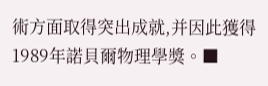術方面取得突出成就,并因此獲得1989年諾貝爾物理學獎。■